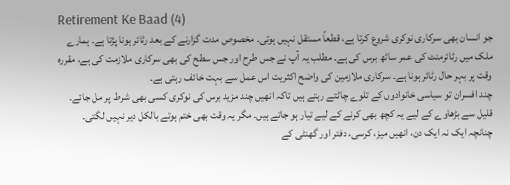Retirement Ke Baad (4)
جو انسان بھی سرکاری نوکری شروع کرتا ہے، قطعاً مستقل نہیں ہوتی۔ مخصوص مدت گزارنے کے بعد رٹائر ہونا پڑتا ہے۔ ہمارے ملک میں رٹائرمنٹ کی عمر ساٹھ برس کی ہے۔ مطلب یہ آپ نے جس طرح اور جس سطح کی بھی سرکاری ملازمت کی ہے، مقررہ وقت پر بہر حال رٹائر ہونا ہے۔ سرکاری ملازمین کی واضح اکثریت اس عمل سے بہت خائف رہتی ہے۔
چند افسران تو سیاسی خانوادوں کے تلوے چاٹتے رہتے ہیں تاکہ انھیں چند مزید برس کی نوکری کسی بھی شرط پر مل جائے۔ قلیل سے بڑھاوے کے لیے یہ کچھ بھی کرنے کے لیے تیار ہو جاتے ہیں۔ مگر یہ وقت بھی ختم ہوتے بالکل دیر نہیں لگتی۔ چنانچہ ایک نہ ایک دن، انھیں میز، کرسی، دفتر اور گھنٹی کے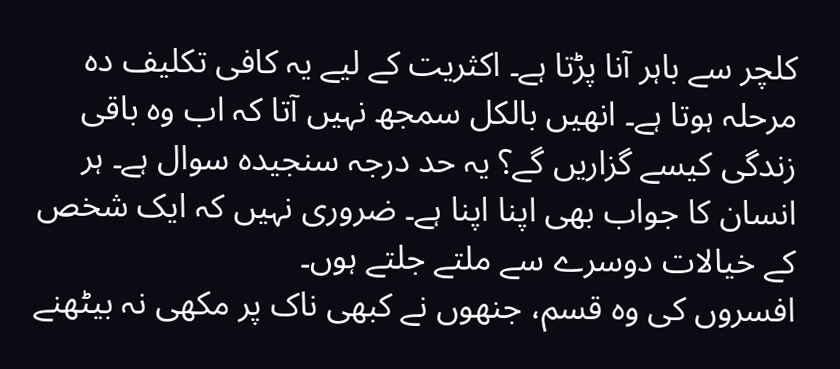کلچر سے باہر آنا پڑتا ہے۔ اکثریت کے لیے یہ کافی تکلیف دہ مرحلہ ہوتا ہے۔ انھیں بالکل سمجھ نہیں آتا کہ اب وہ باقی زندگی کیسے گزاریں گے؟ یہ حد درجہ سنجیدہ سوال ہے۔ ہر انسان کا جواب بھی اپنا اپنا ہے۔ ضروری نہیں کہ ایک شخص کے خیالات دوسرے سے ملتے جلتے ہوں۔
افسروں کی وہ قسم، جنھوں نے کبھی ناک پر مکھی نہ بیٹھنے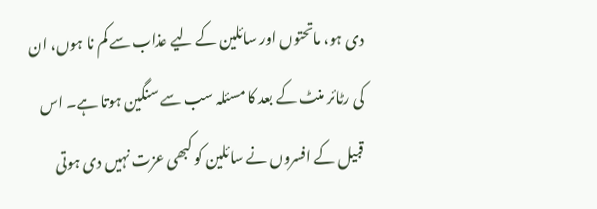دی ہو، ماتحتوں اور سائلین کے لیے عذاب سے کم نا ہوں، ان کی رٹائر منٹ کے بعد کا مسئلہ سب سے سنگین ہوتا ہے۔ اس قبیل کے افسروں نے سائلین کو کبھی عزت نہیں دی ہوتی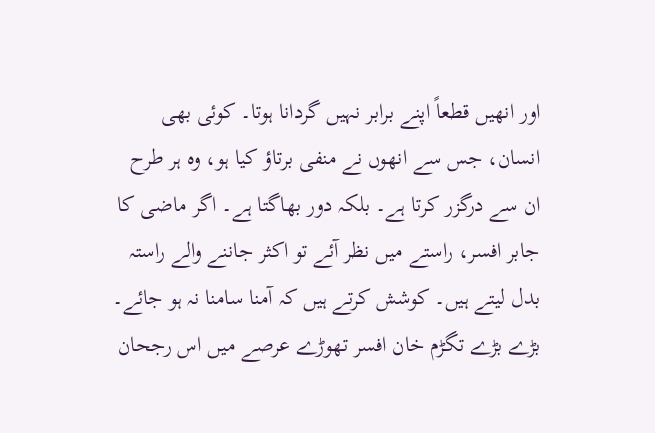اور انھیں قطعاً اپنے برابر نہیں گردانا ہوتا۔ کوئی بھی انسان، جس سے انھوں نے منفی برتاؤ کیا ہو، وہ ہر طرح ان سے درگزر کرتا ہے۔ بلکہ دور بھاگتا ہے۔ اگر ماضی کا جابر افسر، راستے میں نظر آئے تو اکثر جاننے والے راستہ بدل لیتے ہیں۔ کوشش کرتے ہیں کہ آمنا سامنا نہ ہو جائے۔ بڑے بڑے تگڑم خان افسر تھوڑے عرصے میں اس رجحان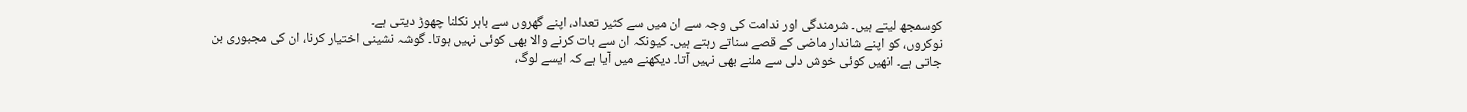کوسمجھ لیتے ہیں۔ شرمندگی اور ندامت کی وجہ سے ان میں سے کثیر تعداد، اپنے گھروں سے باہر نکلنا چھوڑ دیتی ہے۔
نوکروں، کو اپنے شاندار ماضی کے قصے سناتے رہتے ہیں۔ کیونکہ ان سے بات کرنے والا بھی کوئی نہیں ہوتا۔ گوشہ نشینی اختیار کرنا، ان کی مجبوری بن جاتی ہے۔ انھیں کوئی خوش دلی سے ملنے بھی نہیں آتا۔ دیکھنے میں آیا ہے کہ ایسے لوگ،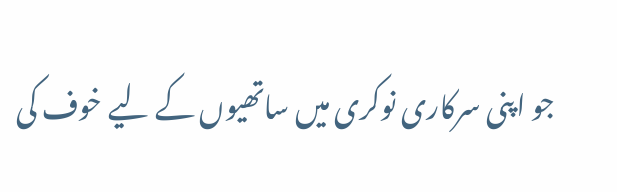جو اپنی سرکاری نوکری میں ساتھیوں کے لیے خوف کی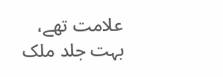علامت تھے، بہت جلد ملک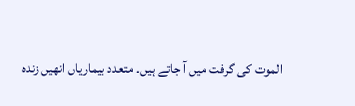الموت کی گرفت میں آ جاتے ہیں۔ متعدد بیماریاں انھیں زندہ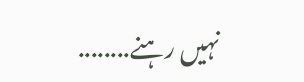نہیں رہنے........